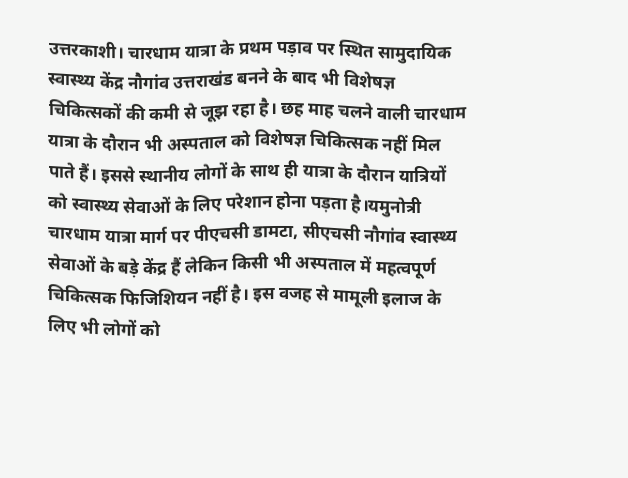उत्तरकाशी। चारधाम यात्रा के प्रथम पड़ाव पर स्थित सामुदायिक स्वास्थ्य केंद्र नौगांव उत्तराखंड बनने के बाद भी विशेषज्ञ चिकित्सकों की कमी से जूझ रहा है। छह माह चलने वाली चारधाम यात्रा के दौरान भी अस्पताल को विशेषज्ञ चिकित्सक नहीं मिल पाते हैं। इससे स्थानीय लोगों के साथ ही यात्रा के दौरान यात्रियों को स्वास्थ्य सेवाओं के लिए परेशान होना पड़ता है।यमुनोत्री चारधाम यात्रा मार्ग पर पीएचसी डामटा, सीएचसी नौगांव स्वास्थ्य सेवाओं के बड़े केंद्र हैं लेकिन किसी भी अस्पताल में महत्वपूर्ण चिकित्सक फिजिशियन नहीं है। इस वजह से मामूली इलाज के लिए भी लोगों को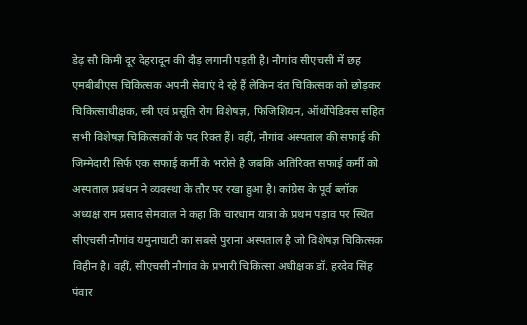डेढ़ सौ किमी दूर देहरादून की दौड़ लगानी पड़ती है। नौगांव सीएचसी में छह एमबीबीएस चिकित्सक अपनी सेवाएं दे रहे हैं लेकिन दंत चिकित्सक को छोड़कर चिकित्साधीक्षक, स्त्री एवं प्रसूति रोग विशेषज्ञ, फिजिशियन, ऑर्थोपेडिक्स सहित सभी विशेषज्ञ चिकित्सकों के पद रिक्त हैं। वहीं, नौगांव अस्पताल की सफाई की जिम्मेदारी सिर्फ एक सफाई कर्मी के भरोसे है जबकि अतिरिक्त सफाई कर्मी को अस्पताल प्रबंधन ने व्यवस्था के तौर पर रखा हुआ है। कांग्रेस के पूर्व ब्लॉक अध्यक्ष राम प्रसाद सेमवाल ने कहा कि चारधाम यात्रा के प्रथम पड़ाव पर स्थित सीएचसी नौगांव यमुनाघाटी का सबसे पुराना अस्पताल है जो विशेषज्ञ चिकित्सक विहीन है। वहीं, सीएचसी नौगांव के प्रभारी चिकित्सा अधीक्षक डॉ. हरदेव सिंह पंवार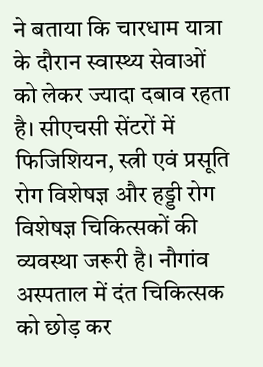ने बताया कि चारधाम यात्रा के दौरान स्वास्थ्य सेवाओं को लेकर ज्यादा दबाव रहता है। सीएचसी सेंटरों में फिजिशियन, स्त्री एवं प्रसूति रोग विशेषज्ञ और हड्डी रोग विशेषज्ञ चिकित्सकों की व्यवस्था जरूरी है। नौगांव अस्पताल में दंत चिकित्सक को छोड़ कर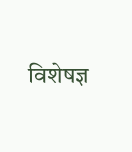विशेषज्ञ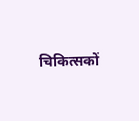चिकित्सकों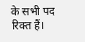के सभी पद रिक्त हैं।